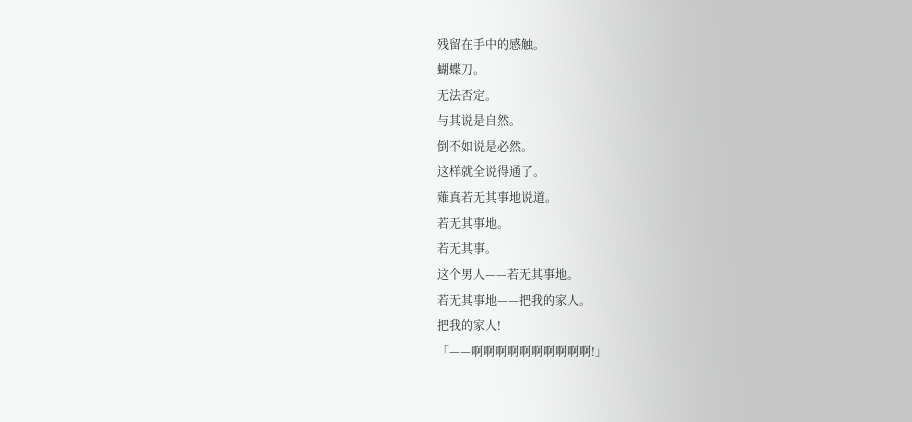残留在手中的感触。
蝴蝶刀。
无法否定。
与其说是自然。
倒不如说是必然。
这样就全说得通了。
薙真若无其事地说道。
若无其事地。
若无其事。
这个男人——若无其事地。
若无其事地——把我的家人。
把我的家人!
「——啊啊啊啊啊啊啊啊啊啊!」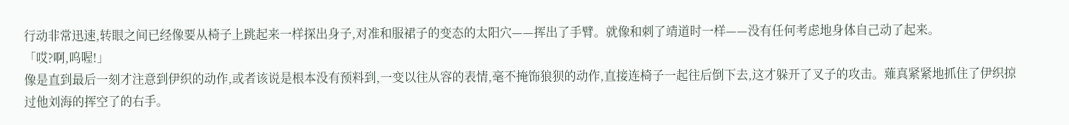行动非常迅速,转眼之间已经像要从椅子上跳起来一样探出身子,对准和服裙子的变态的太阳穴——挥出了手臂。就像和刺了靖道时一样——没有任何考虑地身体自己动了起来。
「哎?啊,呜喔!」
像是直到最后一刻才注意到伊织的动作,或者该说是根本没有预料到,一变以往从容的表情,毫不掩饰狼狈的动作,直接连椅子一起往后倒下去,这才躲开了叉子的攻击。薙真紧紧地抓住了伊织掠过他刘海的挥空了的右手。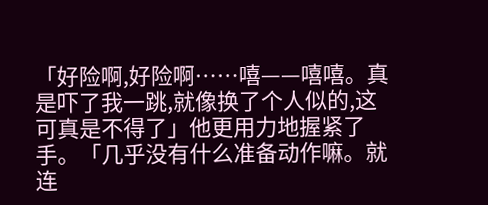「好险啊,好险啊……嘻——嘻嘻。真是吓了我一跳,就像换了个人似的,这可真是不得了」他更用力地握紧了手。「几乎没有什么准备动作嘛。就连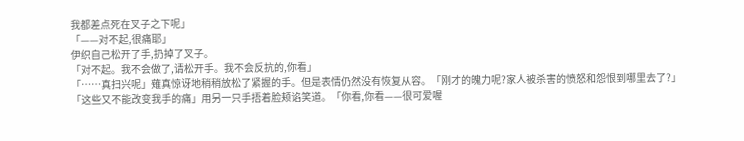我都差点死在叉子之下呢」
「——对不起,很痛耶」
伊织自己松开了手,扔掉了叉子。
「对不起。我不会做了,请松开手。我不会反抗的,你看」
「……真扫兴呢」薙真惊讶地稍稍放松了紧握的手。但是表情仍然没有恢复从容。「刚才的魄力呢?家人被杀害的愤怒和怨恨到哪里去了?」
「这些又不能改变我手的痛」用另一只手捂着脸颊谄笑道。「你看,你看——很可爱喔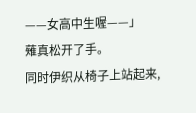——女高中生喔——」
薙真松开了手。
同时伊织从椅子上站起来,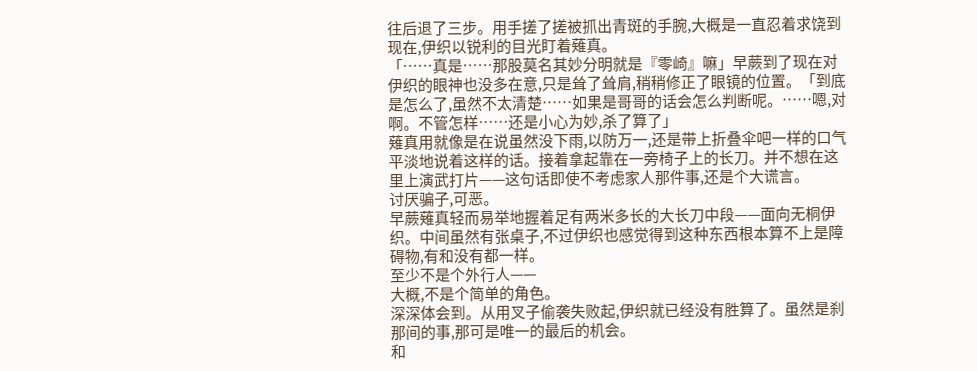往后退了三步。用手搓了搓被抓出青斑的手腕,大概是一直忍着求饶到现在,伊织以锐利的目光盯着薙真。
「……真是……那股莫名其妙分明就是『零崎』嘛」早蕨到了现在对伊织的眼神也没多在意,只是耸了耸肩,稍稍修正了眼镜的位置。「到底是怎么了,虽然不太清楚……如果是哥哥的话会怎么判断呢。……嗯,对啊。不管怎样……还是小心为妙,杀了算了」
薙真用就像是在说虽然没下雨,以防万一,还是带上折叠伞吧一样的口气平淡地说着这样的话。接着拿起靠在一旁椅子上的长刀。并不想在这里上演武打片——这句话即使不考虑家人那件事,还是个大谎言。
讨厌骗子,可恶。
早蕨薙真轻而易举地握着足有两米多长的大长刀中段——面向无桐伊织。中间虽然有张桌子,不过伊织也感觉得到这种东西根本算不上是障碍物,有和没有都一样。
至少不是个外行人——
大概,不是个简单的角色。
深深体会到。从用叉子偷袭失败起,伊织就已经没有胜算了。虽然是刹那间的事,那可是唯一的最后的机会。
和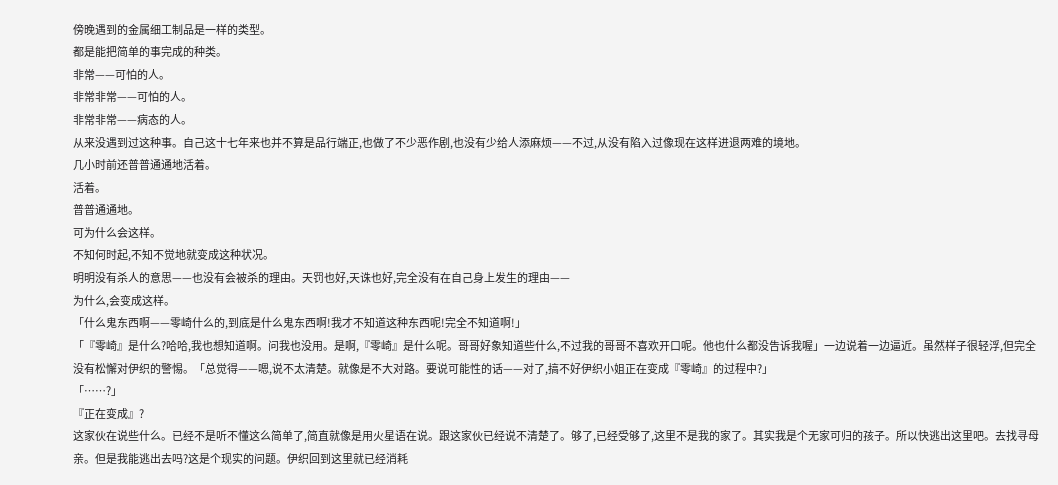傍晚遇到的金属细工制品是一样的类型。
都是能把简单的事完成的种类。
非常——可怕的人。
非常非常——可怕的人。
非常非常——病态的人。
从来没遇到过这种事。自己这十七年来也并不算是品行端正,也做了不少恶作剧,也没有少给人添麻烦——不过,从没有陷入过像现在这样进退两难的境地。
几小时前还普普通通地活着。
活着。
普普通通地。
可为什么会这样。
不知何时起,不知不觉地就变成这种状况。
明明没有杀人的意思——也没有会被杀的理由。天罚也好,天诛也好,完全没有在自己身上发生的理由——
为什么,会变成这样。
「什么鬼东西啊——零崎什么的,到底是什么鬼东西啊!我才不知道这种东西呢!完全不知道啊!」
「『零崎』是什么?哈哈,我也想知道啊。问我也没用。是啊,『零崎』是什么呢。哥哥好象知道些什么,不过我的哥哥不喜欢开口呢。他也什么都没告诉我喔」一边说着一边逼近。虽然样子很轻浮,但完全没有松懈对伊织的警惕。「总觉得——嗯,说不太清楚。就像是不大对路。要说可能性的话——对了,搞不好伊织小姐正在变成『零崎』的过程中?」
「……?」
『正在变成』?
这家伙在说些什么。已经不是听不懂这么简单了,简直就像是用火星语在说。跟这家伙已经说不清楚了。够了,已经受够了,这里不是我的家了。其实我是个无家可归的孩子。所以快逃出这里吧。去找寻母亲。但是我能逃出去吗?这是个现实的问题。伊织回到这里就已经消耗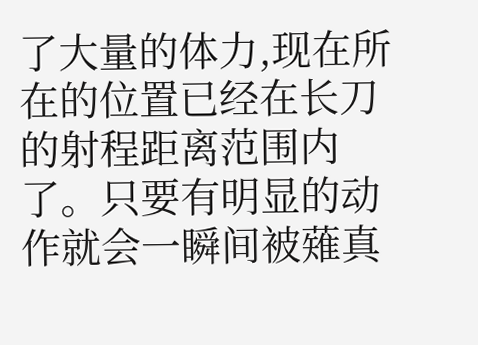了大量的体力,现在所在的位置已经在长刀的射程距离范围内了。只要有明显的动作就会一瞬间被薙真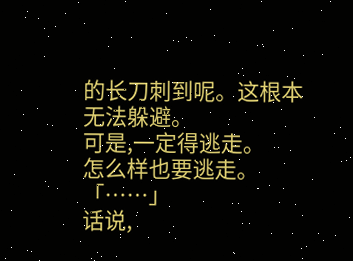的长刀刺到呢。这根本无法躲避。
可是,一定得逃走。
怎么样也要逃走。
「……」
话说,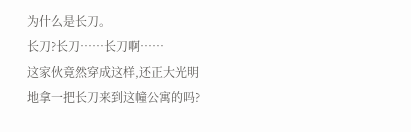为什么是长刀。
长刀?长刀……长刀啊……
这家伙竟然穿成这样,还正大光明地拿一把长刀来到这幢公寓的吗?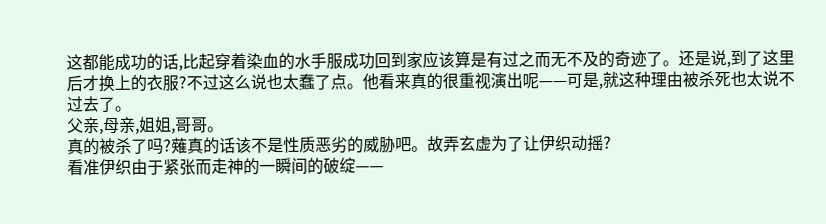这都能成功的话,比起穿着染血的水手服成功回到家应该算是有过之而无不及的奇迹了。还是说,到了这里后才换上的衣服?不过这么说也太蠢了点。他看来真的很重视演出呢——可是,就这种理由被杀死也太说不过去了。
父亲,母亲,姐姐,哥哥。
真的被杀了吗?薙真的话该不是性质恶劣的威胁吧。故弄玄虚为了让伊织动摇?
看准伊织由于紧张而走神的一瞬间的破绽——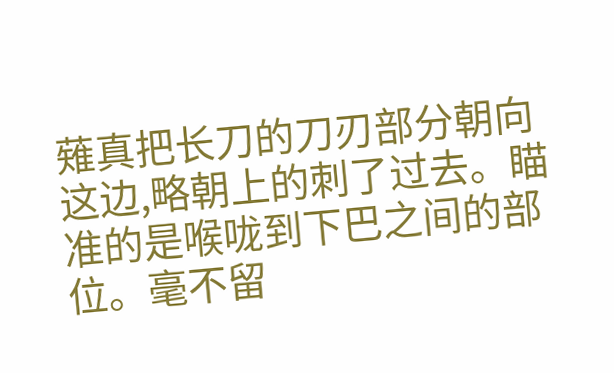薙真把长刀的刀刃部分朝向这边,略朝上的刺了过去。瞄准的是喉咙到下巴之间的部位。毫不留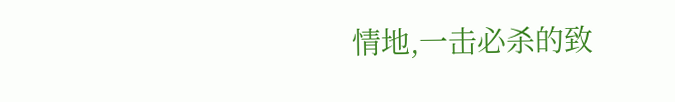情地,一击必杀的致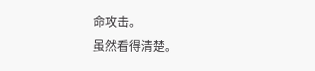命攻击。
虽然看得清楚。